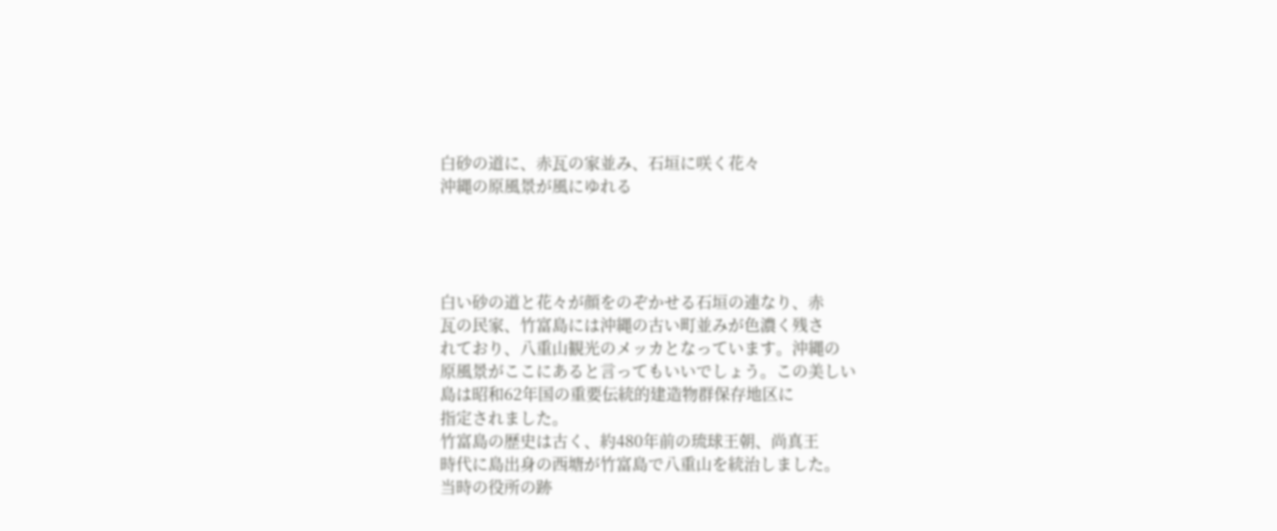白砂の道に、赤瓦の家並み、石垣に咲く花々
沖縄の原風景が風にゆれる




白い砂の道と花々が顔をのぞかせる石垣の連なり、赤
瓦の民家、竹富島には沖縄の古い町並みが色濃く残さ
れており、八重山観光のメッカとなっています。沖縄の
原風景がここにあると言ってもいいでしょう。この美しい
島は昭和62年国の重要伝統的建造物群保存地区に
指定されました。
竹富島の歴史は古く、約480年前の琉球王朝、尚真王
時代に島出身の西塘が竹富島で八重山を統治しました。
当時の役所の跡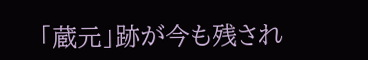「蔵元」跡が今も残され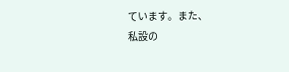ています。また、
私設の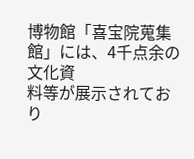博物館「喜宝院蒐集館」には、4千点余の文化資
料等が展示されており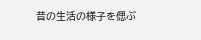昔の生活の様子を偲ぶ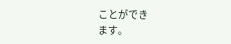ことができ
ます。